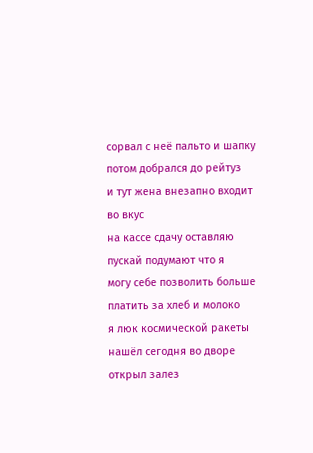сорвал с неё пальто и шапку
потом добрался до рейтуз
и тут жена внезапно входит
во вкус
на кассе сдачу оставляю
пускай подумают что я
могу себе позволить больше
платить за хлеб и молоко
я люк космической ракеты
нашёл сегодня во дворе
открыл залез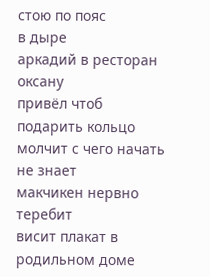стою по пояс
в дыре
аркадий в ресторан оксану
привёл чтоб подарить кольцо
молчит с чего начать не знает
макчикен нервно теребит
висит плакат в родильном доме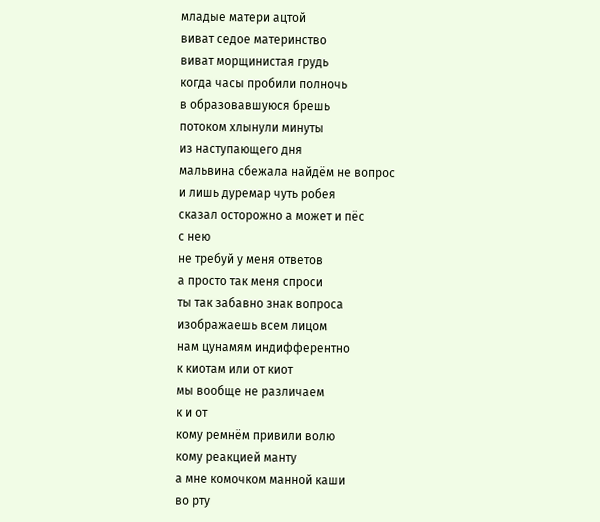младые матери ацтой
виват седое материнство
виват морщинистая грудь
когда часы пробили полночь
в образовавшуюся брешь
потоком хлынули минуты
из наступающего дня
мальвина сбежала найдём не вопрос
и лишь дуремар чуть робея
сказал осторожно а может и пёс
с нею
не требуй у меня ответов
а просто так меня спроси
ты так забавно знак вопроса
изображаешь всем лицом
нам цунамям индифферентно
к киотам или от киот
мы вообще не различаем
к и от
кому ремнём привили волю
кому реакцией манту
а мне комочком манной каши
во рту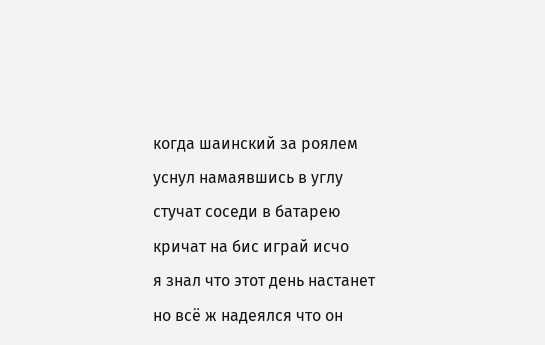когда шаинский за роялем
уснул намаявшись в углу
стучат соседи в батарею
кричат на бис играй исчо
я знал что этот день настанет
но всё ж надеялся что он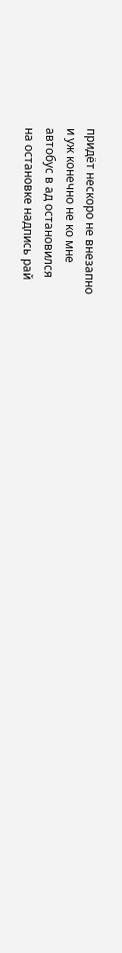придёт нескоро не внезапно
и уж конечно не ко мне
автобус в ад остановился
на остановке надпись рай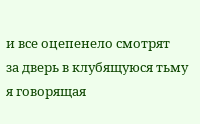и все оцепенело смотрят
за дверь в клубящуюся тьму
я говорящая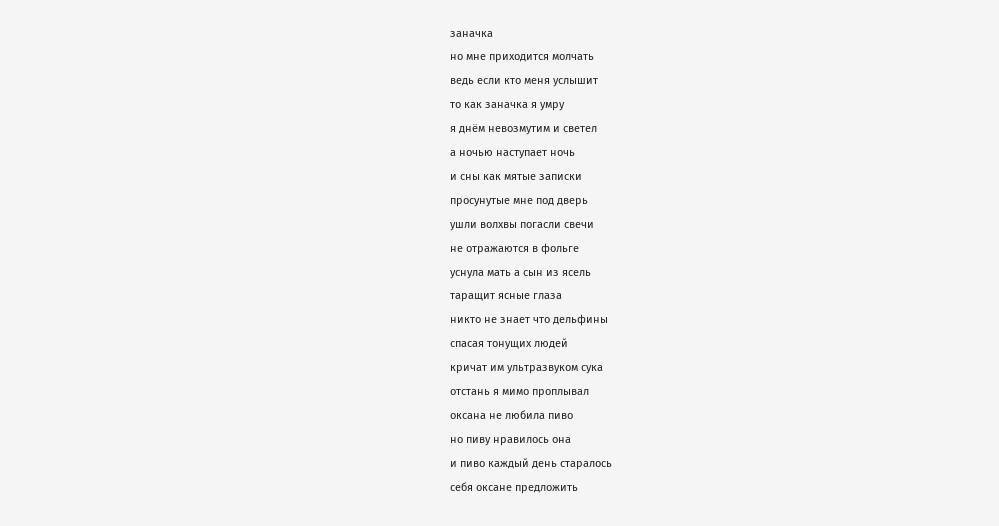заначка
но мне приходится молчать
ведь если кто меня услышит
то как заначка я умру
я днём невозмутим и светел
а ночью наступает ночь
и сны как мятые записки
просунутые мне под дверь
ушли волхвы погасли свечи
не отражаются в фольге
уснула мать а сын из ясель
таращит ясные глаза
никто не знает что дельфины
спасая тонущих людей
кричат им ультразвуком сука
отстань я мимо проплывал
оксана не любила пиво
но пиву нравилось она
и пиво каждый день старалось
себя оксане предложить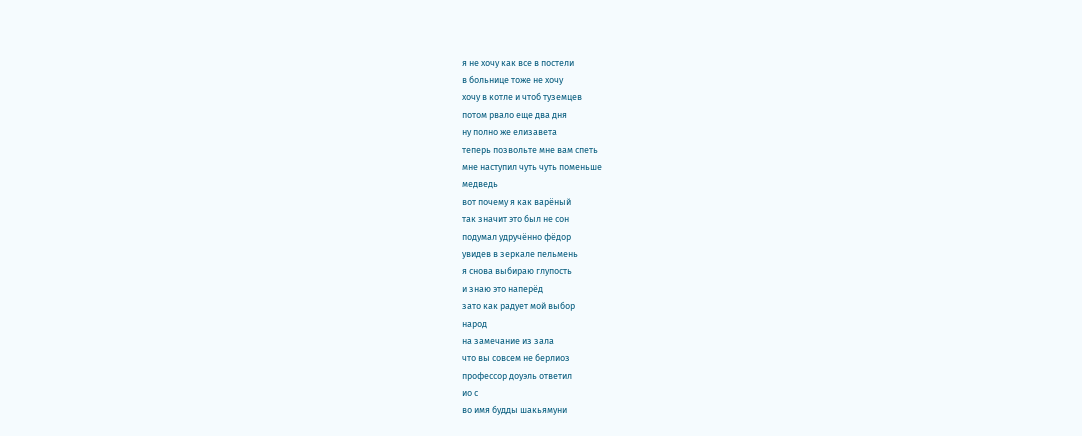я не хочу как все в постели
в больнице тоже не хочу
хочу в котле и чтоб туземцев
потом рвало еще два дня
ну полно же елизавета
теперь позвольте мне вам спеть
мне наступил чуть чуть поменьше
медведь
вот почему я как варёный
так значит это был не сон
подумал удручённо фёдор
увидев в зеркале пельмень
я снова выбираю глупость
и знаю это наперёд
зато как радует мой выбор
народ
на замечание из зала
что вы совсем не берлиоз
профессор доуэль ответил
ио с
во имя будды шакьямуни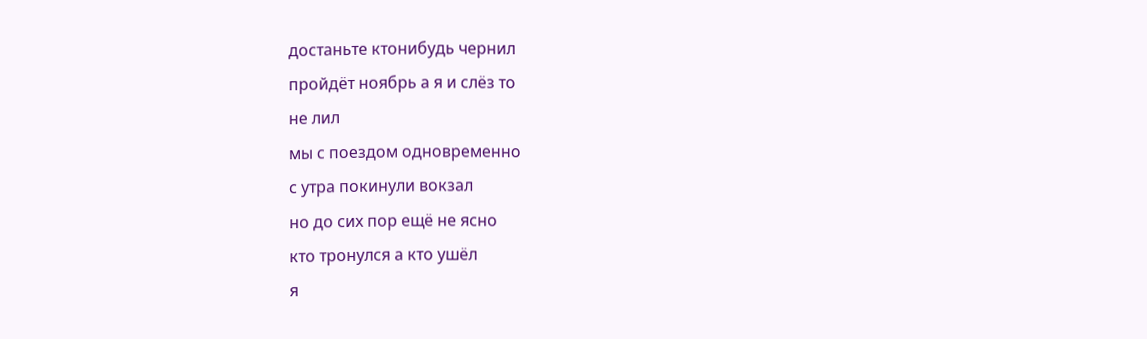достаньте ктонибудь чернил
пройдёт ноябрь а я и слёз то
не лил
мы с поездом одновременно
с утра покинули вокзал
но до сих пор ещё не ясно
кто тронулся а кто ушёл
я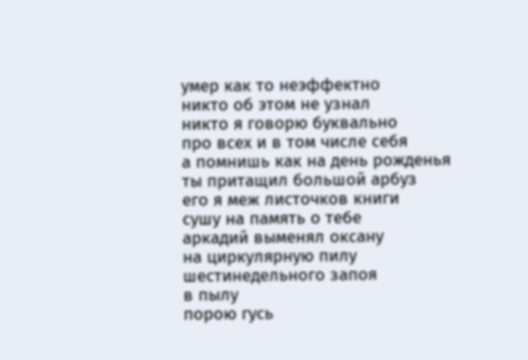умер как то неэффектно
никто об этом не узнал
никто я говорю буквально
про всех и в том числе себя
а помнишь как на день рожденья
ты притащил большой арбуз
его я меж листочков книги
сушу на память о тебе
аркадий выменял оксану
на циркулярную пилу
шестинедельного запоя
в пылу
порою гусь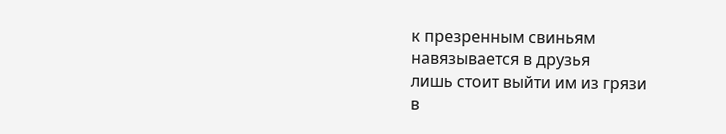к презренным свиньям
навязывается в друзья
лишь стоит выйти им из грязи
в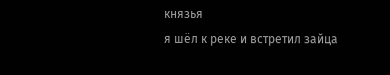князья
я шёл к реке и встретил зайца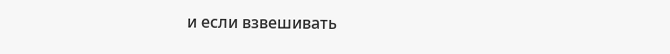и если взвешивать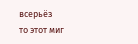всерьёз
то этот миг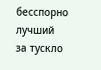бесспорно лучший
за тускло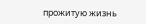прожитую жизнь